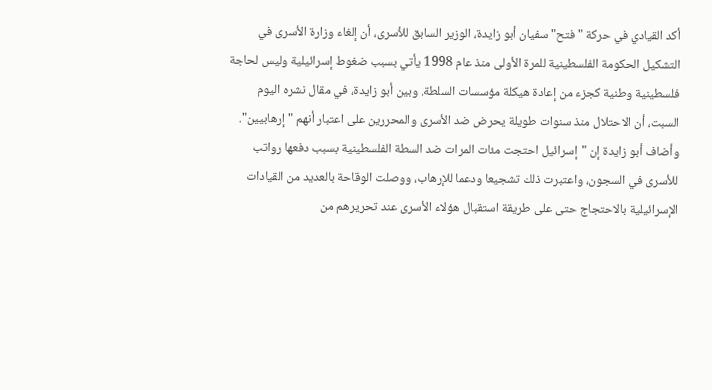أكد القيادي في حركة "فتح" سفيان أبو زايدة، الوزير السابق للأسرى، أن إلغاء وزارة الأسرى في التشكيل الحكومة الفلسطينية للمرة الأولى منذ عام 1998 يأتي بسبب ضغوط إسرائيلية وليس لحاجة فلسطينية وطنية كجزء من إعادة هيكلة مؤسسات السلطة. وبين أبو زايدة، في مقال نشره اليوم السبت، أن الاحتلال منذ سنوات طويلة يحرض ضد الأسرى والمحررين على اعتبار أنهم "إرهابيين". وأضاف أبو زايدة إن "إسرائيل احتجت مئات المرات ضد السطة الفلسطينية بسبب دفعها رواتب للأسرى في السجون، واعتبرت ذلك تشجيعا ودعما للإرهاب، ووصلت الوقاحة بالعديد من القيادات الإسرائيلية بالاحتجاج حتى على طريقة استقبال هؤلاء الأسرى عند تحريرهم من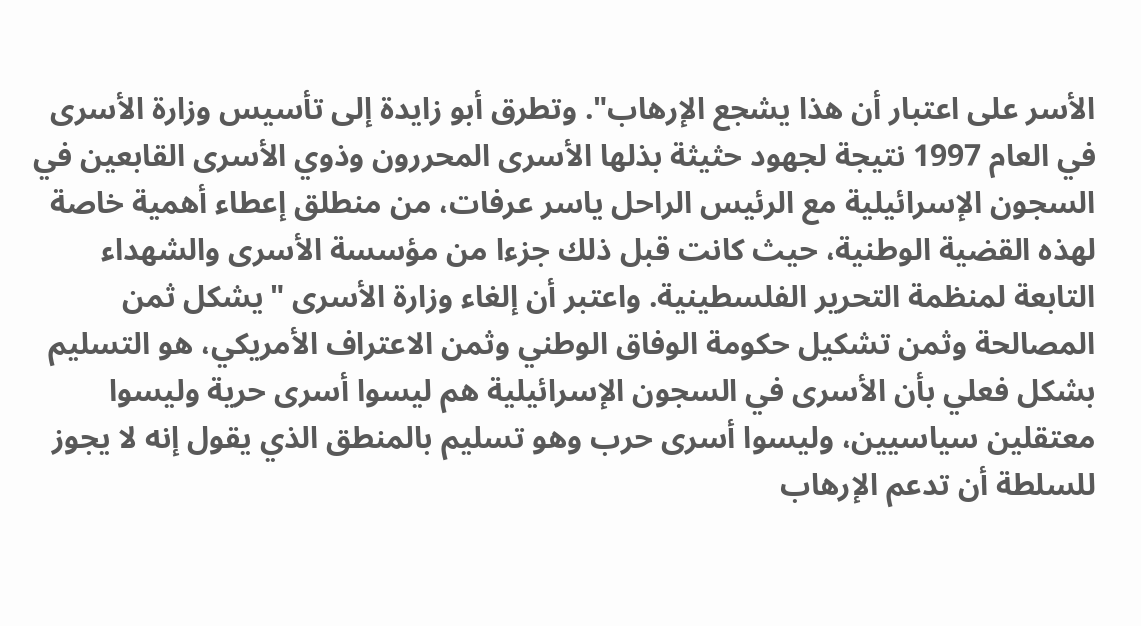الأسر على اعتبار أن هذا يشجع الإرهاب". وتطرق أبو زايدة إلى تأسيس وزارة الأسرى في العام 1997 نتيجة لجهود حثيثة بذلها الأسرى المحررون وذوي الأسرى القابعين في السجون الإسرائيلية مع الرئيس الراحل ياسر عرفات، من منطلق إعطاء أهمية خاصة لهذه القضية الوطنية، حيث كانت قبل ذلك جزءا من مؤسسة الأسرى والشهداء التابعة لمنظمة التحرير الفلسطينية. واعتبر أن إلغاء وزارة الأسرى "يشكل ثمن المصالحة وثمن تشكيل حكومة الوفاق الوطني وثمن الاعتراف الأمريكي، هو التسليم بشكل فعلي بأن الأسرى في السجون الإسرائيلية هم ليسوا أسرى حرية وليسوا معتقلين سياسيين، وليسوا أسرى حرب وهو تسليم بالمنطق الذي يقول إنه لا يجوز للسلطة أن تدعم الإرهاب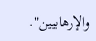والإرهابيين".